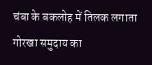चंबा के बकलोह में तिलक लगाता गोरखा समुदाय का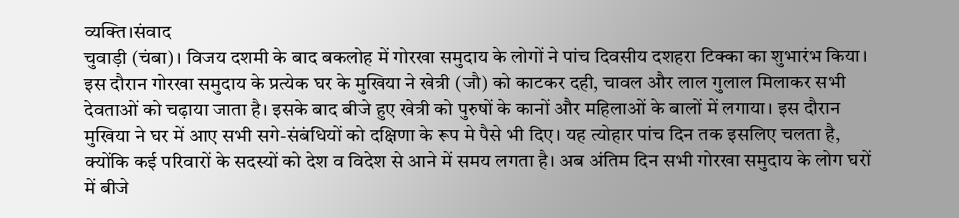व्यक्ति।संवाद
चुवाड़ी (चंबा)। विजय दशमी के बाद बकलोह में गोरखा समुदाय के लोगों ने पांच दिवसीय दशहरा टिक्का का शुभारंभ किया। इस दौरान गोरखा समुदाय के प्रत्येक घर के मुखिया ने खेत्री (जौ) को काटकर दही, चावल और लाल गुलाल मिलाकर सभी देवताओं को चढ़ाया जाता है। इसके बाद बीजे हुए खेत्री को पुरुषों के कानों और महिलाओं के बालों में लगाया। इस दौरान मुखिया ने घर में आए सभी सगे-संबंधियों को दक्षिणा के रूप मे पैसे भी दिए। यह त्योहार पांच दिन तक इसलिए चलता है, क्योंकि कई परिवारों के सदस्यों को देश व विदेश से आने में समय लगता है। अब अंतिम दिन सभी गोरखा समुदाय के लोग घरों में बीजे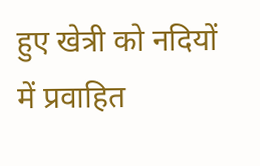हुए खेत्री को नदियों में प्रवाहित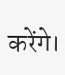करेंगे।